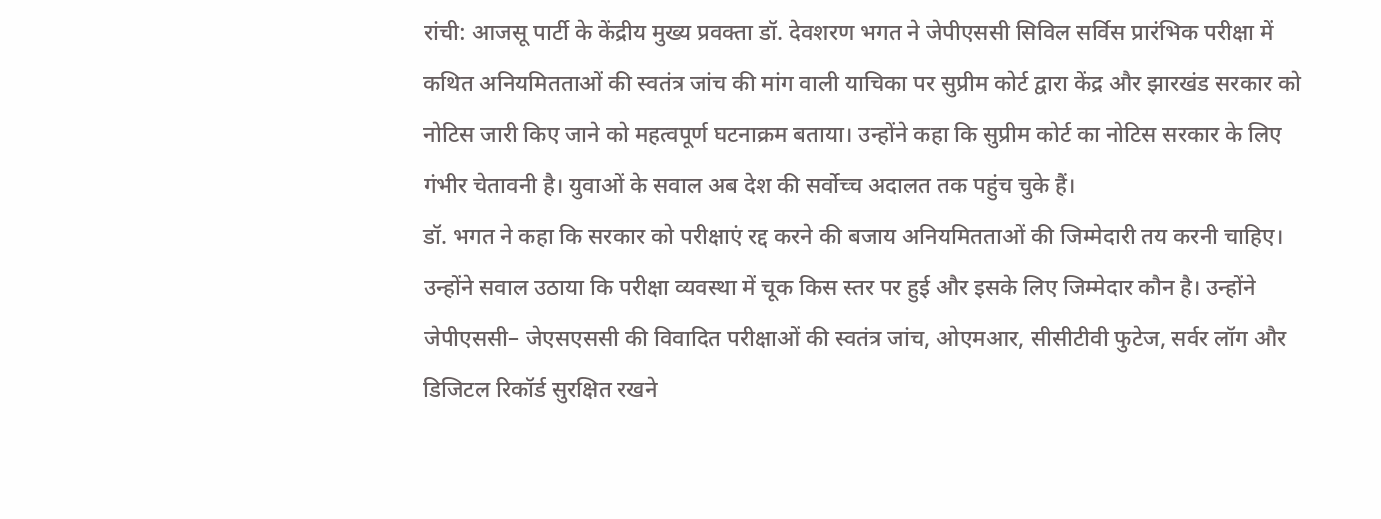रांची: आजसू पार्टी के केंद्रीय मुख्य प्रवक्ता डॉ. देवशरण भगत ने जेपीएससी सिविल सर्विस प्रारंभिक परीक्षा में कथित अनियमितताओं की स्वतंत्र जांच की मांग वाली याचिका पर सुप्रीम कोर्ट द्वारा केंद्र और झारखंड सरकार को नोटिस जारी किए जाने को महत्वपूर्ण घटनाक्रम बताया। उन्होंने कहा कि सुप्रीम कोर्ट का नोटिस सरकार के लिए गंभीर चेतावनी है। युवाओं के सवाल अब देश की सर्वोच्च अदालत तक पहुंच चुके हैं।
डॉ. भगत ने कहा कि सरकार को परीक्षाएं रद्द करने की बजाय अनियमितताओं की जिम्मेदारी तय करनी चाहिए। उन्होंने सवाल उठाया कि परीक्षा व्यवस्था में चूक किस स्तर पर हुई और इसके लिए जिम्मेदार कौन है। उन्होंने जेपीएससी– जेएसएससी की विवादित परीक्षाओं की स्वतंत्र जांच, ओएमआर, सीसीटीवी फुटेज, सर्वर लॉग और डिजिटल रिकॉर्ड सुरक्षित रखने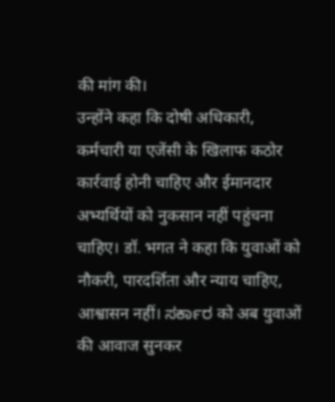की मांग की।
उन्होंने कहा कि दोषी अधिकारी, कर्मचारी या एजेंसी के खिलाफ कठोर कार्रवाई होनी चाहिए और ईमानदार अभ्यर्थियों को नुकसान नहीं पहुंचना चाहिए। डॉ. भगत ने कहा कि युवाओं को नौकरी, पारदर्शिता और न्याय चाहिए, आश्वासन नहीं। ಸರ್ಕಾರ को अब युवाओं की आवाज सुनकर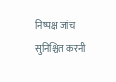निष्पक्ष जांच सुनिश्चित करनी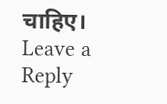चाहिए।
Leave a Reply